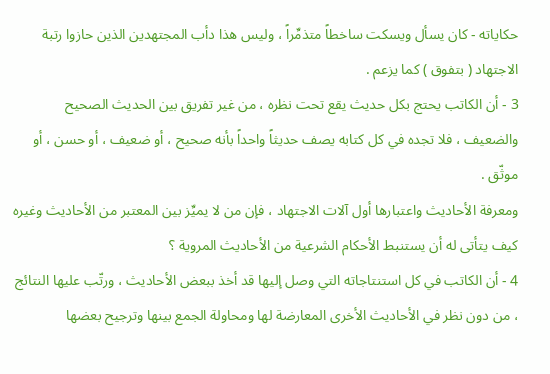حكاياته - كان يسأل ويسكت ساخطاً متذمِّراً ، وليس هذا دأب المجتهدين الذين حازوا رتبة الاجتهاد ( بتفوق ) كما يزعم .
3 - أن الكاتب يحتج بكل حديث يقع تحت نظره ، من غير تفريق بين الحديث الصحيح والضعيف ، فلا تجده في كل كتابه يصف حديثاً واحداً بأنه صحيح ، أو ضعيف ، أو حسن ، أو موثّق .
ومعرفة الأحاديث واعتبارها أول آلات الاجتهاد ، فإن من لا يميِّز بين المعتبر من الأحاديث وغيره كيف يتأتى له أن يستنبط الأحكام الشرعية من الأحاديث المروية ؟
4 - أن الكاتب في كل استنتاجاته التي وصل إليها قد أخذ ببعض الأحاديث ، ورتّب عليها النتائج ، من دون نظر في الأحاديث الأخرى المعارضة لها ومحاولة الجمع بينها وترجيح بعضها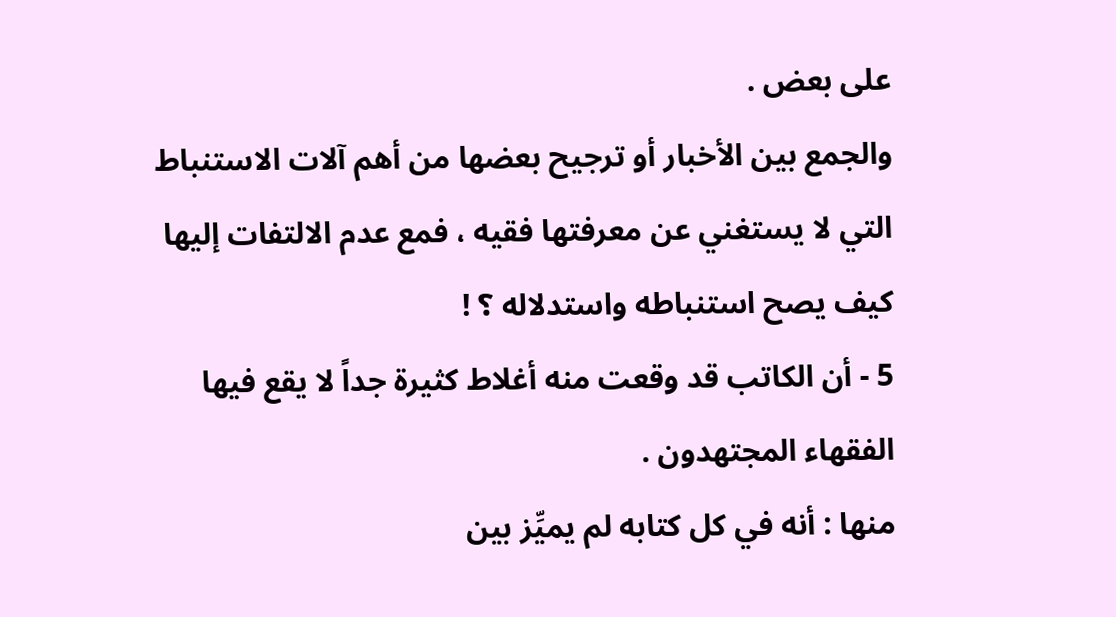على بعض .
والجمع بين الأخبار أو ترجيح بعضها من أهم آلات الاستنباط التي لا يستغني عن معرفتها فقيه ، فمع عدم الالتفات إليها كيف يصح استنباطه واستدلاله ؟ !
5 - أن الكاتب قد وقعت منه أغلاط كثيرة جداً لا يقع فيها الفقهاء المجتهدون .
منها : أنه في كل كتابه لم يميِّز بين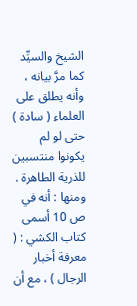الشيخ والسيِّد كما مرَّ بيانه ، وأنه يطلق على العلماء ( سادة ) حتى لو لم يكونوا منتسبين للذرية الطاهرة .
ومنها : أنه في ص 10 أسمى كتاب الكشي : ( معرفة أخبار الرجال ) ، مع أن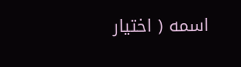اسمه ( اختيار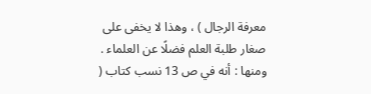معرفة الرجال ) ، وهذا لا يخفى على صغار طلبة العلم فضلًا عن العلماء .
ومنها : أنه في ص 13 نسب كتاب (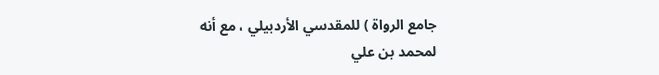جامع الرواة ) للمقدسي الأردبيلي ، مع أنه لمحمد بن علي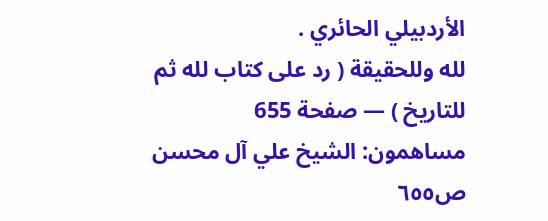الأردبيلي الحائري .
لله وللحقيقة ( رد على كتاب لله ثم للتاريخ ) — صفحة 655
مساهمون: الشيخ علي آل محسن
ص٦٥٥